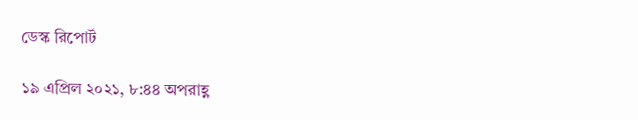ডেস্ক রিপোর্ট

১৯ এপ্রিল ২০২১, ৮:৪৪ অপরাহ্ণ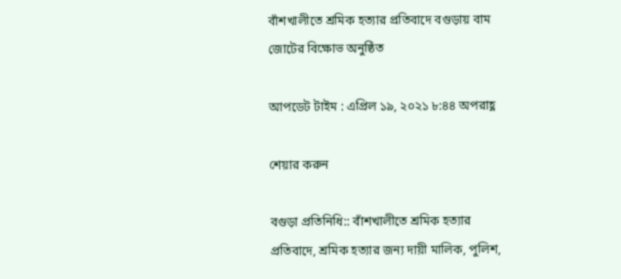বাঁশখালীতে শ্রমিক হত্যার প্রতিবাদে বগুড়ায় বাম জোটের বিক্ষোভ অনুষ্ঠিত

আপডেট টাইম : এপ্রিল ১৯, ২০২১ ৮:৪৪ অপরাহ্ণ

শেয়ার করুন

বগুড়া প্রতিনিধি:: বাঁশখালীতে শ্রমিক হত্যার প্রতিবাদে, শ্রমিক হত্যার জন্য দায়ী মালিক, পুলিশ,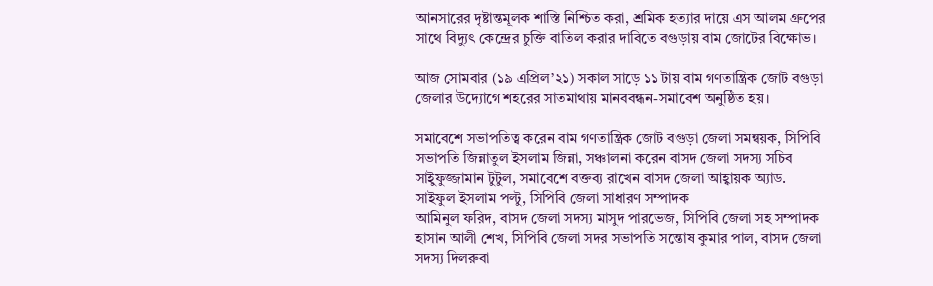আনসারের দৃষ্টান্তমূলক শাস্তি নিশ্চিত করা, শ্রমিক হত্যার দায়ে এস আলম গ্রুপের সাথে বিদ্যুৎ কেন্দ্রের চুক্তি বাতিল করার দাবিতে বগুড়ায় বাম জোটের বিক্ষোভ।

আজ সোমবার (১৯ এপ্রিল’২১) সকাল সাড়ে ১১ টায় বাম গণতান্ত্রিক জোট বগুড়া জেলার উদ্যোগে শহরের সাতমাথায় মানববন্ধন-সমাবেশ অনুষ্ঠিত হয়।

সমাবেশে সভাপতিত্ব করেন বাম গণতান্ত্রিক জোট বগুড়া জেলা সমন্বয়ক, সিপিবি সভাপতি জিন্নাতুল ইসলাম জিন্না, সঞ্চালনা করেন বাসদ জেলা সদস্য সচিব সাইুফুজ্জামান টুটুল, সমাবেশে বক্তব্য রাখেন বাসদ জেলা আহ্বায়ক অ্যাড. সাইফুল ইসলাম পল্টু, সিপিবি জেলা সাধারণ সম্পাদক
আমিনুল ফরিদ, বাসদ জেলা সদস্য মাসুদ পারভেজ, সিপিবি জেলা সহ সম্পাদক হাসান আলী শেখ, সিপিবি জেলা সদর সভাপতি সন্তোষ কুমার পাল, বাসদ জেলা সদস্য দিলরুবা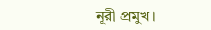নূরী প্রমুখ।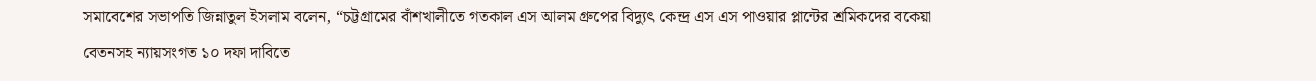সমাবেশের সভাপতি জিন্নাতুল ইসলাম বলেন, “চট্টগ্রামের বাঁশখালীতে গতকাল এস আলম গ্রুপের বিদ্যুৎ কেন্দ্র এস এস পাওয়ার প্লান্টের শ্রমিকদের বকেয়া বেতনসহ ন্যায়সংগত ১০ দফা দাবিতে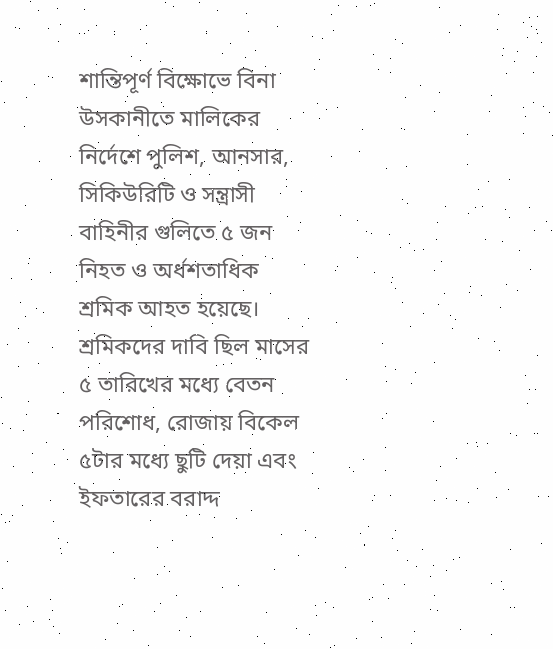শান্তিপূর্ণ বিক্ষোভে বিনা উসকানীতে মালিকের নির্দেশে পুলিশ, আনসার, সিকিউরিটি ও সন্ত্রাসী বাহিনীর গুলিতে ৫ জন নিহত ও অর্ধশতাধিক শ্রমিক আহত হয়েছে। শ্রমিকদের দাবি ছিল মাসের ৫ তারিখের মধ্যে বেতন পরিশোধ, রোজায় বিকেল ৫টার মধ্যে ছুটি দেয়া এবং ইফতারের বরাদ্দ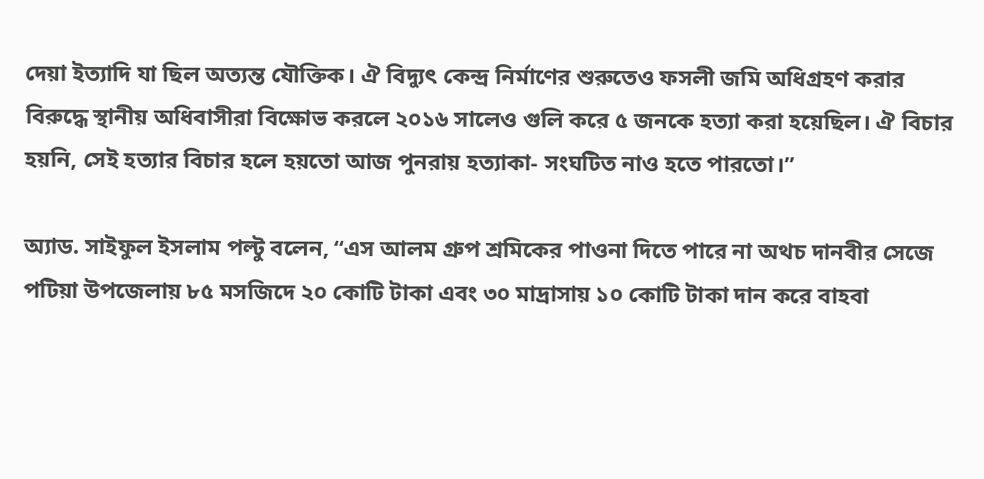দেয়া ইত্যাদি যা ছিল অত্যন্ত যৌক্তিক। ঐ বিদ্যুৎ কেন্দ্র নির্মাণের শুরুতেও ফসলী জমি অধিগ্রহণ করার বিরুদ্ধে স্থানীয় অধিবাসীরা বিক্ষোভ করলে ২০১৬ সালেও গুলি করে ৫ জনকে হত্যা করা হয়েছিল। ঐ বিচার হয়নি, সেই হত্যার বিচার হলে হয়তো আজ পুনরায় হত্যাকা- সংঘটিত নাও হতে পারতো।”

অ্যাড. সাইফুল ইসলাম পল্টু বলেন, “এস আলম গ্রুপ শ্রমিকের পাওনা দিতে পারে না অথচ দানবীর সেজে পটিয়া উপজেলায় ৮৫ মসজিদে ২০ কোটি টাকা এবং ৩০ মাদ্রাসায় ১০ কোটি টাকা দান করে বাহবা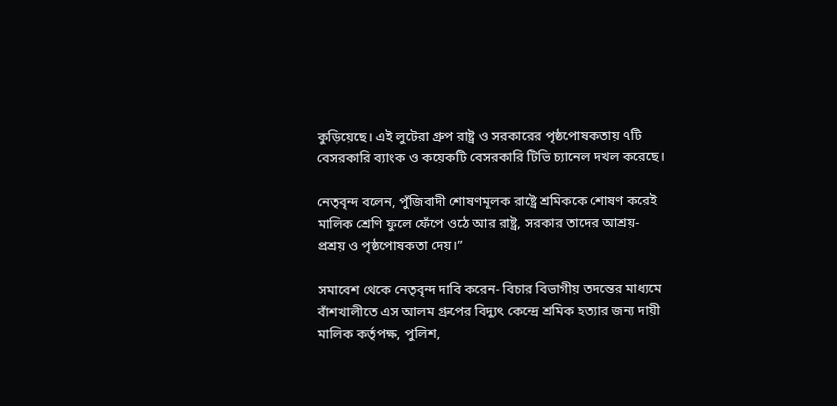কুড়িয়েছে। এই লুটেরা গ্রুপ রাষ্ট্র ও সরকারের পৃষ্ঠপোষকতায় ৭টি বেসরকারি ব্যাংক ও কয়েকটি বেসরকারি টিভি চ্যানেল দখল করেছে।

নেতৃবৃন্দ বলেন, পুঁজিবাদী শোষণমূলক রাষ্ট্রে শ্রমিককে শোষণ করেই মালিক শ্রেণি ফুলে ফেঁপে ওঠে আর রাষ্ট্র, সরকার তাদের আশ্রয়-প্রশ্রয় ও পৃষ্ঠপোষকতা দেয়।”

সমাবেশ থেকে নেতৃবৃন্দ দাবি করেন- বিচার বিভাগীয় তদন্তের মাধ্যমে বাঁশখালীতে এস আলম গ্রুপের বিদ্যুৎ কেন্দ্রে শ্রমিক হত্যার জন্য দায়ী মালিক কর্তৃপক্ষ, পুলিশ,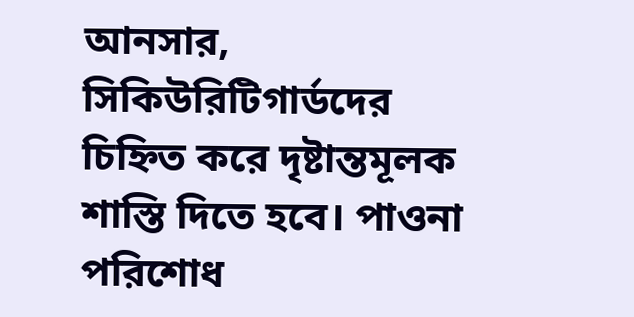আনসার, সিকিউরিটিগার্ডদের চিহ্নিত করে দৃষ্টান্তমূলক শাস্তি দিতে হবে। পাওনা পরিশোধ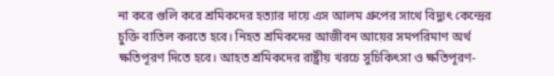না করে গুলি করে শ্রমিকদের হত্যার দায়ে এস আলম গ্রুপের সাথে বিদ্যুৎ কেন্দ্রের চুক্তি বাতিল করতে হবে। নিহত শ্রমিকদের আজীবন আয়ের সমপরিমাণ অর্থ ক্ষতিপূরণ দিতে হবে। আহত শ্রমিকদের রাষ্ট্রীয় খরচে সুচিকিৎসা ও ক্ষতিপূরণ-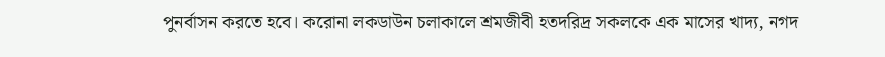পুনর্বাসন করতে হবে। করোনা লকডাউন চলাকালে শ্রমজীবী হতদরিদ্র সকলকে এক মাসের খাদ্য, নগদ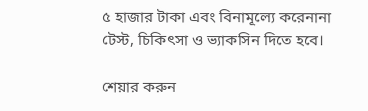৫ হাজার টাকা এবং বিনামূল্যে করেনানা টেস্ট, চিকিৎসা ও ভ্যাকসিন দিতে হবে।

শেয়ার করুন